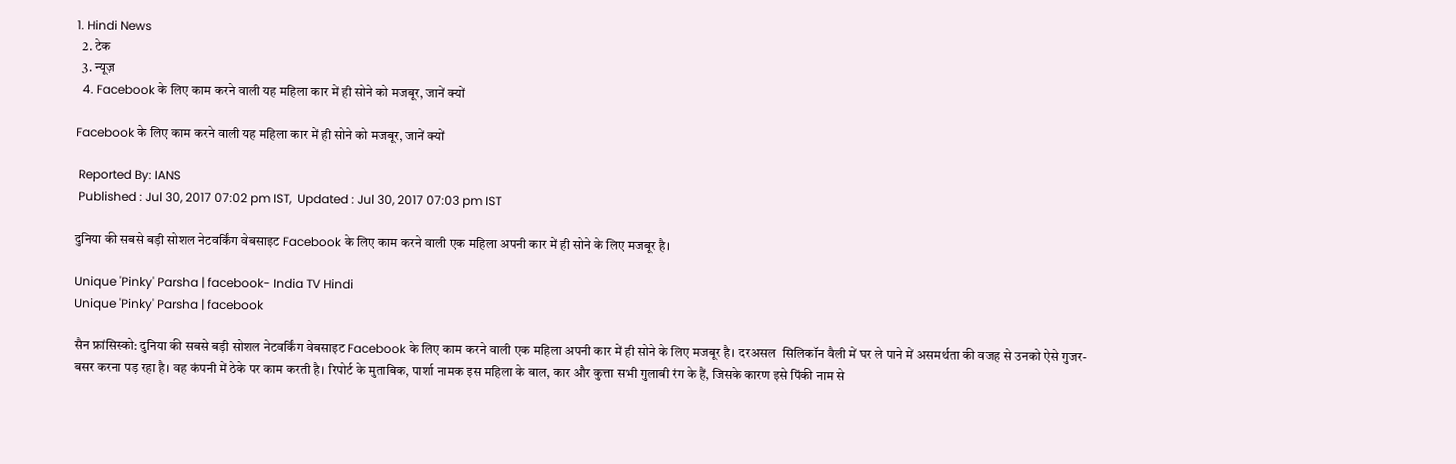1. Hindi News
  2. टेक
  3. न्यूज़
  4. Facebook के लिए काम करने वाली यह महिला कार में ही सोने को मजबूर, जानें क्यों

Facebook के लिए काम करने वाली यह महिला कार में ही सोने को मजबूर, जानें क्यों

 Reported By: IANS
 Published : Jul 30, 2017 07:02 pm IST,  Updated : Jul 30, 2017 07:03 pm IST

दुनिया की सबसे बड़ी सोशल नेटवर्किंग वेबसाइट Facebook के लिए काम करने वाली एक महिला अपनी कार में ही सोने के लिए मजबूर है।

Unique 'Pinky' Parsha | facebook- India TV Hindi
Unique 'Pinky' Parsha | facebook

सैन फ्रांसिस्को: दुनिया की सबसे बड़ी सोशल नेटवर्किंग वेबसाइट Facebook के लिए काम करने वाली एक महिला अपनी कार में ही सोने के लिए मजबूर है। दरअसल  सिलिकॉन वैली में घर ले पाने में असमर्थता की वजह से उनको ऐसे गुजर-बसर करना पड़ रहा है। वह कंपनी में ठेके पर काम करती है। रिपोर्ट के मुताबिक, पार्शा नामक इस महिला के बाल, कार और कुत्ता सभी गुलाबी रंग के हैं, जिसके कारण इसे पिंकी नाम से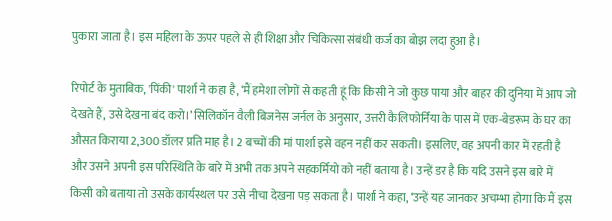पुकारा जाता है। इस महिला के ऊपर पहले से ही शिक्षा और चिकित्सा संबंधी कर्ज का बोझ लदा हुआ है।

रिपोर्ट के मुताबिक, 'पिंकी' पार्शा ने कहा है, ‘मैं हमेशा लोगों से कहती हूं कि किसी ने जो कुछ पाया और बाहर की दुनिया में आप जो देखते हैं, उसे देखना बंद करो।’ सिलिकॉन वैली बिजनेस जर्नल के अनुसार, उत्तरी कैलिफोर्निया के पास में एक-बेडरूम के घर का औसत किराया 2,300 डॉलर प्रति माह है। 2 बच्चों की मां पार्शा इसे वहन नहीं कर सकती। इसलिए, वह अपनी कार में रहती है और उसने अपनी इस परिस्थिति के बारे में अभी तक अपने सहकर्मियो को नहीं बताया है। उन्हें डर है कि यदि उसने इस बारे में किसी को बताया तो उसके कार्यस्थल पर उसे नीचा देखना पड़ सकता है। पार्शा ने कहा, ‘उन्हें यह जानकर अचम्भा होगा कि मैं इस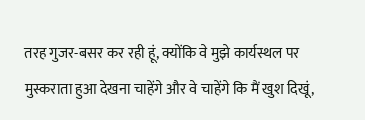तरह गुजर-बसर कर रही हूं, क्योंकि वे मुझे कार्यस्थल पर मुस्कराता हुआ देखना चाहेंगे और वे चाहेंगे कि मैं खुश दिखूं,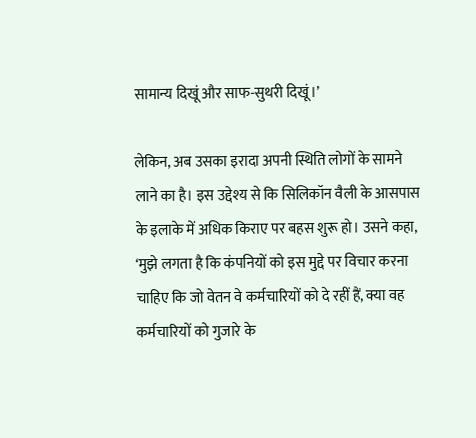सामान्य दिखूं और साफ-सुथरी दिखूं।’

लेकिन, अब उसका इरादा अपनी स्थिति लोगों के सामने लाने का है। इस उद्देश्य से कि सिलिकॉन वैली के आसपास के इलाके में अधिक किराए पर बहस शुरू हो। उसने कहा, ‘मुझे लगता है कि कंपनियों को इस मुद्दे पर विचार करना चाहिए कि जो वेतन वे कर्मचारियों को दे रहीं हैं, क्या वह कर्मचारियों को गुजारे के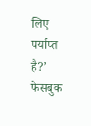लिए पर्याप्त है?’ फेसबुक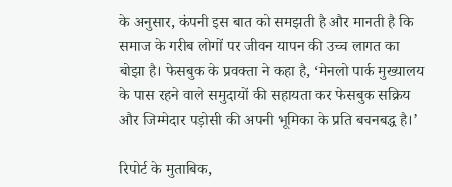के अनुसार, कंपनी इस बात को समझती है और मानती है कि समाज के गरीब लोगों पर जीवन यापन की उच्च लागत का बोझा है। फेसबुक के प्रवक्ता ने कहा है, ‘मेनलो पार्क मुख्यालय के पास रहने वाले समुदायों की सहायता कर फेसबुक सक्रिय और जिम्मेदार पड़ोसी की अपनी भूमिका के प्रति बचनबद्ध है।’

रिपोर्ट के मुताबिक,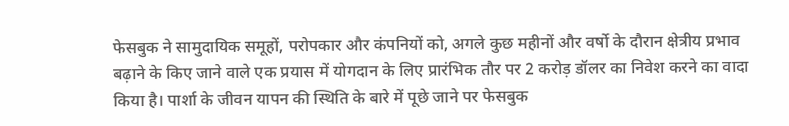फेसबुक ने सामुदायिक समूहों, परोपकार और कंपनियों को, अगले कुछ महीनों और वर्षो के दौरान क्षेत्रीय प्रभाव बढ़ाने के किए जाने वाले एक प्रयास में योगदान के लिए प्रारंभिक तौर पर 2 करोड़ डॉलर का निवेश करने का वादा किया है। पार्शा के जीवन यापन की स्थिति के बारे में पूछे जाने पर फेसबुक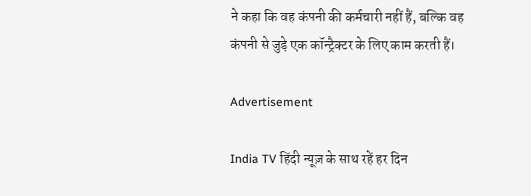ने कहा कि वह कंपनी की कर्मचारी नहीं हैं, बल्कि वह कंपनी से जुड़े एक कॉन्ट्रैक्टर के लिए काम करती हैं।

Advertisement

India TV हिंदी न्यूज़ के साथ रहें हर दिन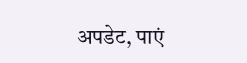अपडेट, पाएं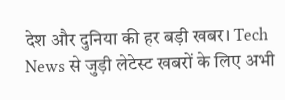देश और दुनिया की हर बड़ी खबर। Tech News से जुड़ी लेटेस्ट खबरों के लिए अभी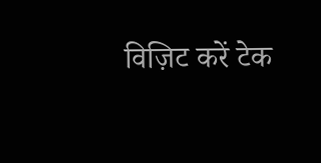विज़िट करें टेक